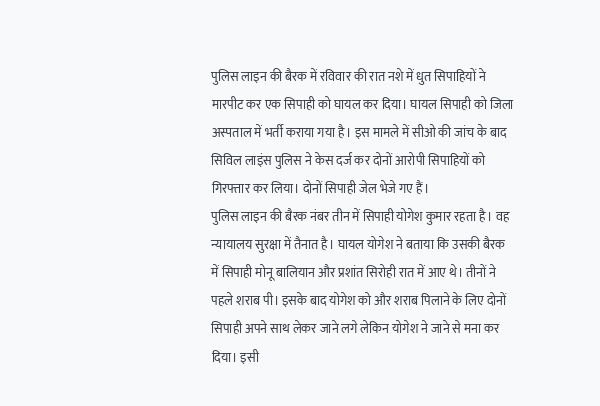पुलिस लाइन की बैरक में रविवार की रात नशे में धुत सिपाहियों ने मारपीट कर एक सिपाही को घायल कर दिया। घायल सिपाही को जिला अस्पताल में भर्ती कराया गया है। इस मामले में सीओ की जांच के बाद सिविल लाइंस पुलिस ने केस दर्ज कर दोनों आरोपी सिपाहियों को गिरफ्तार कर लिया। दोनों सिपाही जेल भेजे गए हैं।
पुलिस लाइन की बैरक नंबर तीन में सिपाही योगेश कुमार रहता है। वह न्यायालय सुरक्षा में तैनात है। घायल योगेश ने बताया कि उसकी बैरक में सिपाही मोनू बालियान और प्रशांत सिरोही रात में आए थे। तीनों ने पहले शराब पी। इसके बाद योगेश को और शराब पिलाने के लिए दोनों सिपाही अपने साथ लेकर जाने लगे लेकिन योगेश ने जाने से मना कर दिया। इसी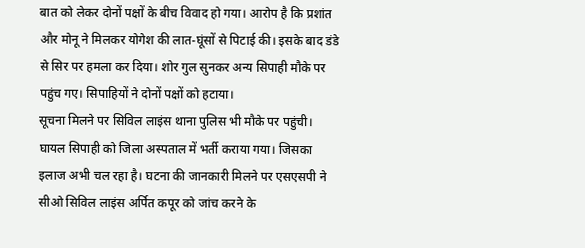बात को लेकर दोनों पक्षों के बीच विवाद हो गया। आरोप है कि प्रशांत और मोनू ने मिलकर योगेश की लात-घूंसों से पिटाई की। इसके बाद डंडे से सिर पर हमला कर दिया। शोर गुल सुनकर अन्य सिपाही मौके पर पहुंच गए। सिपाहियों ने दोनों पक्षों को हटाया।
सूचना मिलने पर सिविल लाइंस थाना पुलिस भी मौके पर पहुंची। घायल सिपाही को जिला अस्पताल में भर्ती कराया गया। जिसका इलाज अभी चल रहा है। घटना की जानकारी मिलने पर एसएसपी ने सीओ सिविल लाइंस अर्पित कपूर को जांच करने के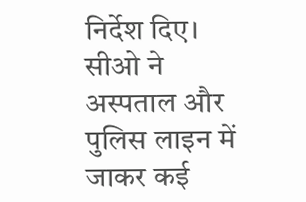निर्देश दिए। सीओ ने अस्पताल और पुलिस लाइन में जाकर कई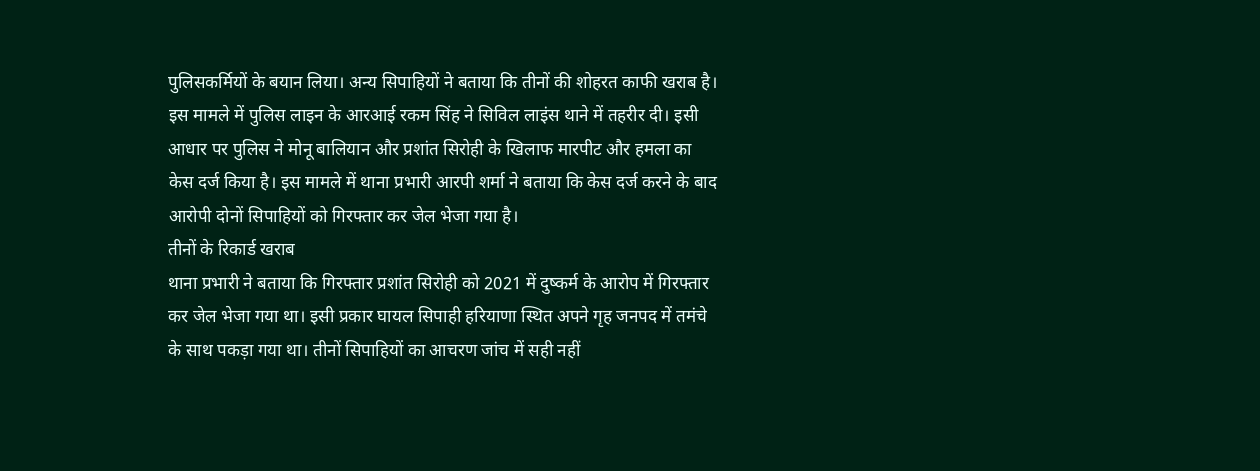पुलिसकर्मियों के बयान लिया। अन्य सिपाहियों ने बताया कि तीनों की शोहरत काफी खराब है। इस मामले में पुलिस लाइन के आरआई रकम सिंह ने सिविल लाइंस थाने में तहरीर दी। इसी आधार पर पुलिस ने मोनू बालियान और प्रशांत सिरोही के खिलाफ मारपीट और हमला का केस दर्ज किया है। इस मामले में थाना प्रभारी आरपी शर्मा ने बताया कि केस दर्ज करने के बाद आरोपी दोनों सिपाहियों को गिरफ्तार कर जेल भेजा गया है।
तीनों के रिकार्ड खराब
थाना प्रभारी ने बताया कि गिरफ्तार प्रशांत सिरोही को 2021 में दुष्कर्म के आरोप में गिरफ्तार कर जेल भेजा गया था। इसी प्रकार घायल सिपाही हरियाणा स्थित अपने गृह जनपद में तमंचे के साथ पकड़ा गया था। तीनों सिपाहियों का आचरण जांच में सही नहीं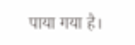पाया गया है।